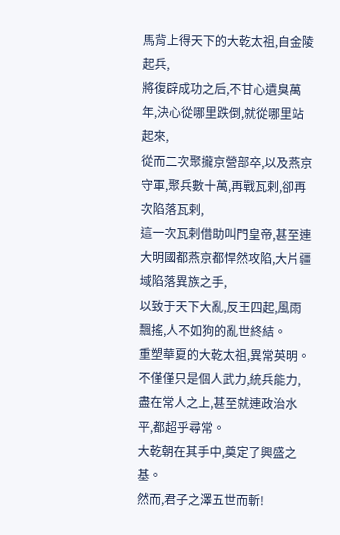馬背上得天下的大乾太祖,自金陵起兵,
將復辟成功之后,不甘心遺臭萬年,決心從哪里跌倒,就從哪里站起來,
從而二次聚攏京營部卒,以及燕京守軍,聚兵數十萬,再戰瓦剌,卻再次陷落瓦剌,
這一次瓦剌借助叫門皇帝,甚至連大明國都燕京都悍然攻陷,大片疆域陷落異族之手,
以致于天下大亂,反王四起,風雨飄搖,人不如狗的亂世終結。
重塑華夏的大乾太祖,異常英明。
不僅僅只是個人武力,統兵能力,盡在常人之上,甚至就連政治水平,都超乎尋常。
大乾朝在其手中,奠定了興盛之基。
然而,君子之澤五世而斬!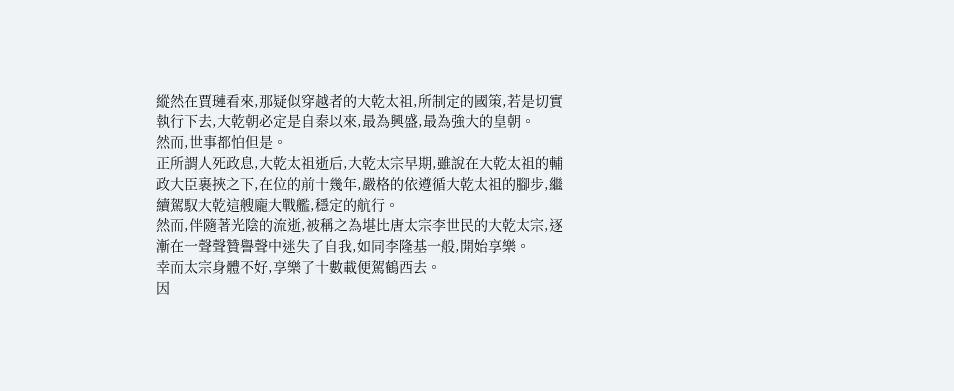縱然在賈璉看來,那疑似穿越者的大乾太祖,所制定的國策,若是切實執行下去,大乾朝必定是自秦以來,最為興盛,最為強大的皇朝。
然而,世事都怕但是。
正所謂人死政息,大乾太祖逝后,大乾太宗早期,雖說在大乾太祖的輔政大臣裹挾之下,在位的前十幾年,嚴格的依遵循大乾太祖的腳步,繼續駕馭大乾這艘龐大戰艦,穩定的航行。
然而,伴隨著光陰的流逝,被稱之為堪比唐太宗李世民的大乾太宗,逐漸在一聲聲贊譽聲中迷失了自我,如同李隆基一般,開始享樂。
幸而太宗身體不好,享樂了十數載便駕鶴西去。
因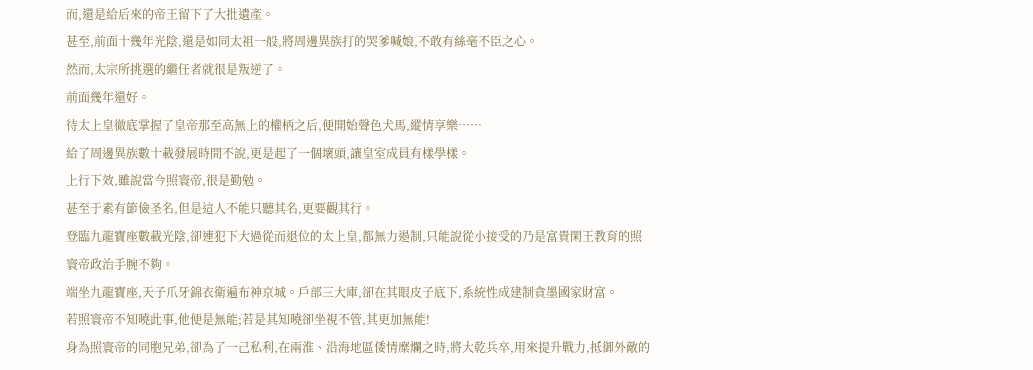而,還是給后來的帝王留下了大批遺產。
甚至,前面十幾年光陰,還是如同太祖一般,將周邊異族打的哭爹喊娘,不敢有絲毫不臣之心。
然而,太宗所挑選的繼任者就很是叛逆了。
前面幾年還好。
待太上皇徹底掌握了皇帝那至高無上的權柄之后,便開始聲色犬馬,縱情享樂……
給了周邊異族數十載發展時間不說,更是起了一個壞頭,讓皇室成員有樣學樣。
上行下效,雖說當今照寰帝,很是勤勉。
甚至于素有節儉圣名,但是這人不能只聽其名,更要觀其行。
登臨九龍寶座數載光陰,卻連犯下大過從而退位的太上皇,都無力遏制,只能說從小接受的乃是富貴閑王教育的照寰帝政治手腕不夠。
端坐九龍寶座,天子爪牙錦衣衛遍布神京城。戶部三大庫,卻在其眼皮子底下,系統性成建制貪墨國家財富。
若照寰帝不知曉此事,他便是無能;若是其知曉卻坐視不管,其更加無能!
身為照寰帝的同胞兄弟,卻為了一己私利,在兩淮、沿海地區倭情糜爛之時,將大乾兵卒,用來提升戰力,抵御外敵的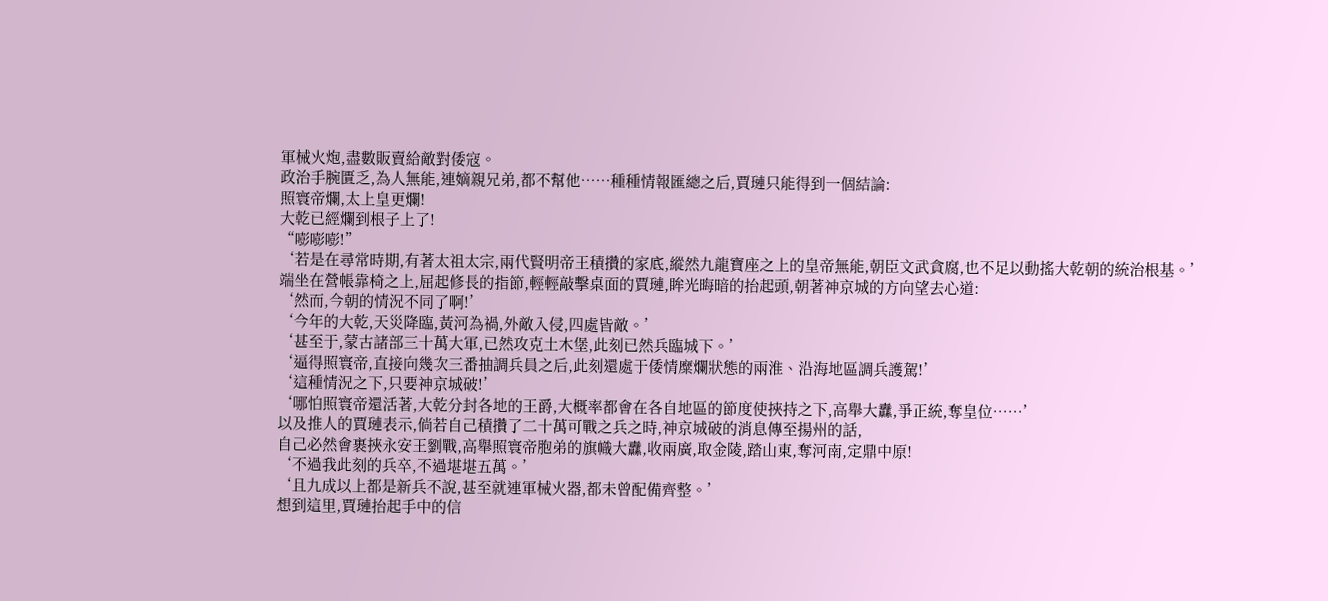軍械火炮,盡數販賣給敵對倭寇。
政治手腕匱乏,為人無能,連嫡親兄弟,都不幫他……種種情報匯總之后,賈璉只能得到一個結論:
照寰帝爛,太上皇更爛!
大乾已經爛到根子上了!
“嘭嘭嘭!”
‘若是在尋常時期,有著太祖太宗,兩代賢明帝王積攢的家底,縱然九龍寶座之上的皇帝無能,朝臣文武貪腐,也不足以動搖大乾朝的統治根基。’
端坐在營帳靠椅之上,屈起修長的指節,輕輕敲擊桌面的賈璉,眸光晦暗的抬起頭,朝著神京城的方向望去心道:
‘然而,今朝的情況不同了啊!’
‘今年的大乾,天災降臨,黃河為禍,外敵入侵,四處皆敵。’
‘甚至于,蒙古諸部三十萬大軍,已然攻克土木堡,此刻已然兵臨城下。’
‘逼得照寰帝,直接向幾次三番抽調兵員之后,此刻還處于倭情糜爛狀態的兩淮、沿海地區調兵護駕!’
‘這種情況之下,只要神京城破!’
‘哪怕照寰帝還活著,大乾分封各地的王爵,大概率都會在各自地區的節度使挾持之下,高舉大纛,爭正統,奪皇位……’
以及推人的賈璉表示,倘若自己積攢了二十萬可戰之兵之時,神京城破的消息傳至揚州的話,
自己必然會裹挾永安王劉戰,高舉照寰帝胞弟的旗幟大纛,收兩廣,取金陵,踏山東,奪河南,定鼎中原!
‘不過我此刻的兵卒,不過堪堪五萬。’
‘且九成以上都是新兵不說,甚至就連軍械火器,都未曾配備齊整。’
想到這里,賈璉抬起手中的信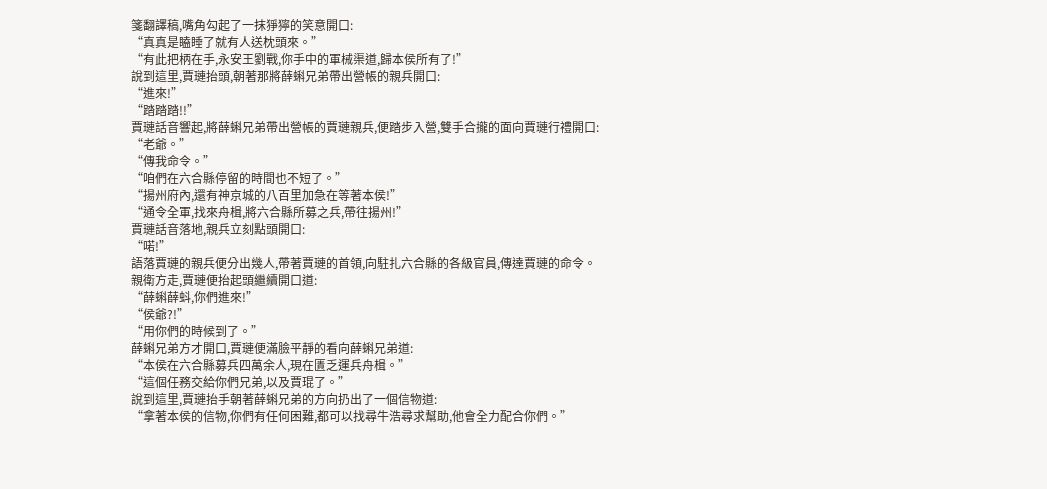箋翻譯稿,嘴角勾起了一抹猙獰的笑意開口:
“真真是瞌睡了就有人送枕頭來。”
“有此把柄在手,永安王劉戰,你手中的軍械渠道,歸本侯所有了!”
說到這里,賈璉抬頭,朝著那將薛蝌兄弟帶出營帳的親兵開口:
“進來!”
“踏踏踏!!”
賈璉話音響起,將薛蝌兄弟帶出營帳的賈璉親兵,便踏步入營,雙手合攏的面向賈璉行禮開口:
“老爺。”
“傳我命令。”
“咱們在六合縣停留的時間也不短了。”
“揚州府內,還有神京城的八百里加急在等著本侯!”
“通令全軍,找來舟楫,將六合縣所募之兵,帶往揚州!”
賈璉話音落地,親兵立刻點頭開口:
“喏!”
語落賈璉的親兵便分出幾人,帶著賈璉的首領,向駐扎六合縣的各級官員,傳達賈璉的命令。
親衛方走,賈璉便抬起頭繼續開口道:
“薛蝌薛蚪,你們進來!”
“侯爺?!”
“用你們的時候到了。”
薛蝌兄弟方才開口,賈璉便滿臉平靜的看向薛蝌兄弟道:
“本侯在六合縣募兵四萬余人,現在匱乏運兵舟楫。”
“這個任務交給你們兄弟,以及賈琨了。”
說到這里,賈璉抬手朝著薛蝌兄弟的方向扔出了一個信物道:
“拿著本侯的信物,你們有任何困難,都可以找尋牛浩尋求幫助,他會全力配合你們。”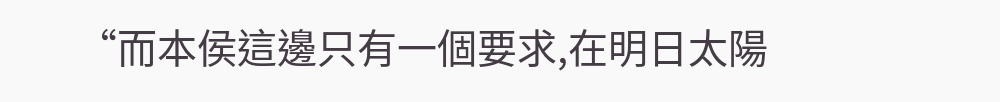“而本侯這邊只有一個要求,在明日太陽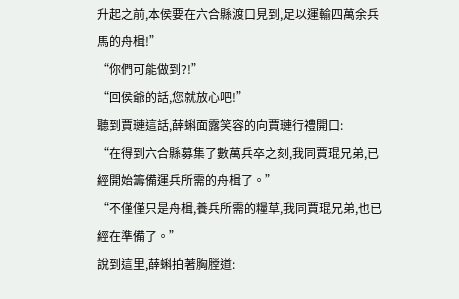升起之前,本侯要在六合縣渡口見到,足以運輸四萬余兵馬的舟楫!”
“你們可能做到?!”
“回侯爺的話,您就放心吧!”
聽到賈璉這話,薛蝌面露笑容的向賈璉行禮開口:
“在得到六合縣募集了數萬兵卒之刻,我同賈琨兄弟,已經開始籌備運兵所需的舟楫了。”
“不僅僅只是舟楫,養兵所需的糧草,我同賈琨兄弟,也已經在準備了。”
說到這里,薛蝌拍著胸膛道: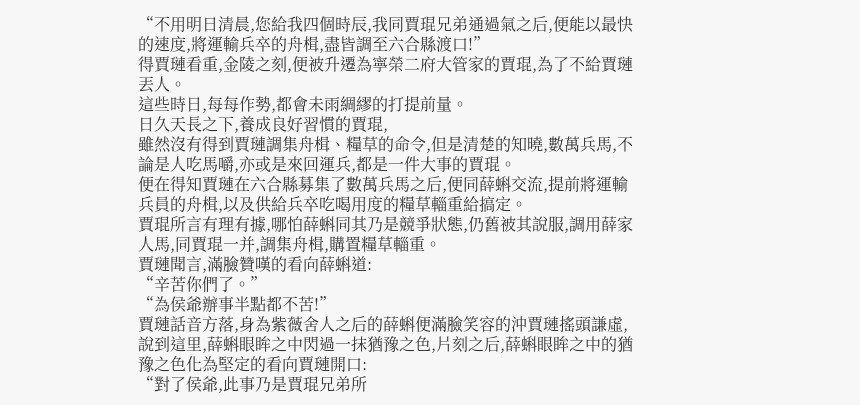“不用明日清晨,您給我四個時辰,我同賈琨兄弟通過氣之后,便能以最快的速度,將運輸兵卒的舟楫,盡皆調至六合縣渡口!”
得賈璉看重,金陵之刻,便被升遷為寧榮二府大管家的賈琨,為了不給賈璉丟人。
這些時日,每每作勢,都會未雨綢繆的打提前量。
日久天長之下,養成良好習慣的賈琨,
雖然沒有得到賈璉調集舟楫、糧草的命令,但是清楚的知曉,數萬兵馬,不論是人吃馬嚼,亦或是來回運兵,都是一件大事的賈琨。
便在得知賈璉在六合縣募集了數萬兵馬之后,便同薛蝌交流,提前將運輸兵員的舟楫,以及供給兵卒吃喝用度的糧草輜重給搞定。
賈琨所言有理有據,哪怕薛蝌同其乃是競爭狀態,仍舊被其說服,調用薛家人馬,同賈琨一并,調集舟楫,購置糧草輜重。
賈璉聞言,滿臉贊嘆的看向薛蝌道:
“辛苦你們了。”
“為侯爺辦事半點都不苦!”
賈璉話音方落,身為紫薇舍人之后的薛蝌便滿臉笑容的沖賈璉搖頭謙虛,
說到這里,薛蝌眼眸之中閃過一抹猶豫之色,片刻之后,薛蝌眼眸之中的猶豫之色化為堅定的看向賈璉開口:
“對了侯爺,此事乃是賈琨兄弟所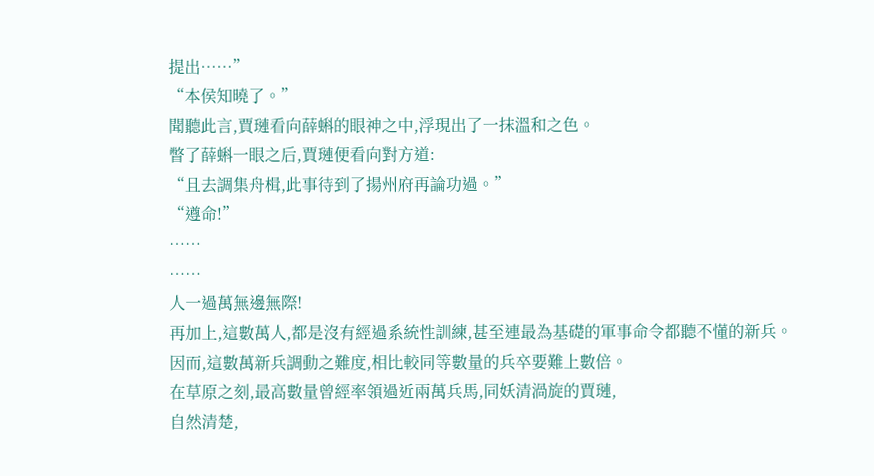提出……”
“本侯知曉了。”
聞聽此言,賈璉看向薛蝌的眼神之中,浮現出了一抹溫和之色。
瞥了薛蝌一眼之后,賈璉便看向對方道:
“且去調集舟楫,此事待到了揚州府再論功過。”
“遵命!”
……
……
人一過萬無邊無際!
再加上,這數萬人,都是沒有經過系統性訓練,甚至連最為基礎的軍事命令都聽不懂的新兵。
因而,這數萬新兵調動之難度,相比較同等數量的兵卒要難上數倍。
在草原之刻,最高數量曾經率領過近兩萬兵馬,同妖清渦旋的賈璉,
自然清楚,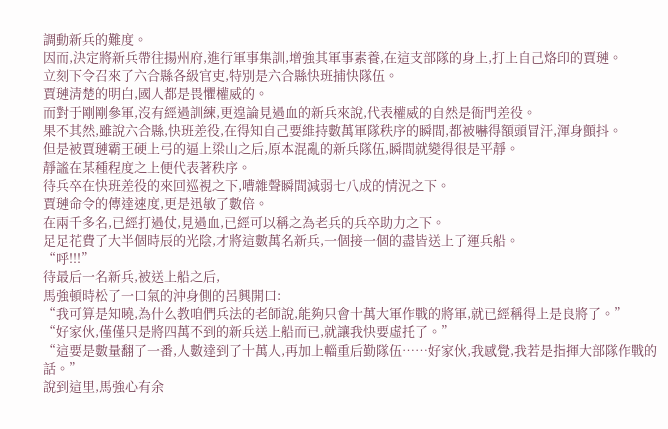調動新兵的難度。
因而,決定將新兵帶往揚州府,進行軍事集訓,增強其軍事素養,在這支部隊的身上,打上自己烙印的賈璉。
立刻下令召來了六合縣各級官吏,特別是六合縣快班捕快隊伍。
賈璉清楚的明白,國人都是畏懼權威的。
而對于剛剛參軍,沒有經過訓練,更遑論見過血的新兵來說,代表權威的自然是衙門差役。
果不其然,雖說六合縣,快班差役,在得知自己要維持數萬軍隊秩序的瞬間,都被嚇得額頭冒汗,渾身顫抖。
但是被賈璉霸王硬上弓的逼上梁山之后,原本混亂的新兵隊伍,瞬間就變得很是平靜。
靜謐在某種程度之上便代表著秩序。
待兵卒在快班差役的來回巡視之下,嘈雜聲瞬間減弱七八成的情況之下。
賈璉命令的傳達速度,更是迅敏了數倍。
在兩千多名,已經打過仗,見過血,已經可以稱之為老兵的兵卒助力之下。
足足花費了大半個時辰的光陰,才將這數萬名新兵,一個接一個的盡皆送上了運兵船。
“呼!!!”
待最后一名新兵,被送上船之后,
馬強頓時松了一口氣的沖身側的呂興開口:
“我可算是知曉,為什么教咱們兵法的老師說,能夠只會十萬大軍作戰的將軍,就已經稱得上是良將了。”
“好家伙,僅僅只是將四萬不到的新兵送上船而已,就讓我快要虛托了。”
“這要是數量翻了一番,人數達到了十萬人,再加上輜重后勤隊伍……好家伙,我感覺,我若是指揮大部隊作戰的話。”
說到這里,馬強心有余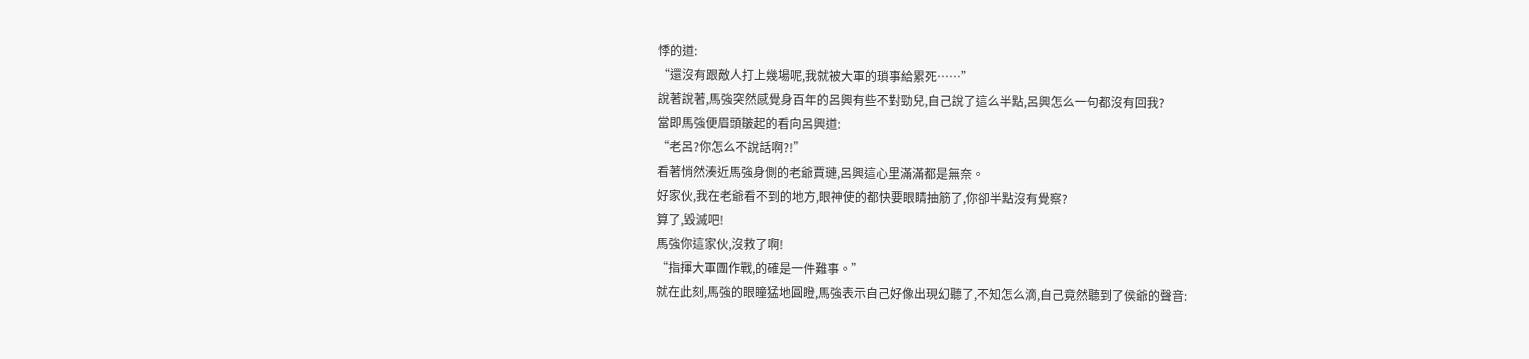悸的道:
“還沒有跟敵人打上幾場呢,我就被大軍的瑣事給累死……”
說著說著,馬強突然感覺身百年的呂興有些不對勁兒,自己說了這么半點,呂興怎么一句都沒有回我?
當即馬強便眉頭皺起的看向呂興道:
“老呂?你怎么不說話啊?!”
看著悄然湊近馬強身側的老爺賈璉,呂興這心里滿滿都是無奈。
好家伙,我在老爺看不到的地方,眼神使的都快要眼睛抽筋了,你卻半點沒有覺察?
算了,毀滅吧!
馬強你這家伙,沒救了啊!
“指揮大軍團作戰,的確是一件難事。”
就在此刻,馬強的眼瞳猛地圓瞪,馬強表示自己好像出現幻聽了,不知怎么滴,自己竟然聽到了侯爺的聲音: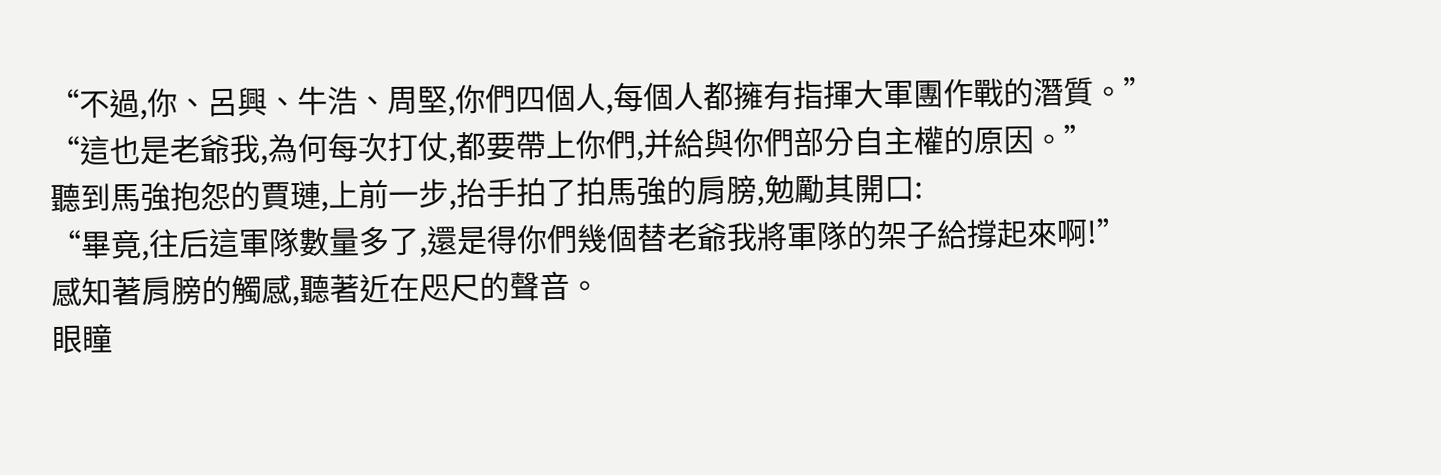“不過,你、呂興、牛浩、周堅,你們四個人,每個人都擁有指揮大軍團作戰的潛質。”
“這也是老爺我,為何每次打仗,都要帶上你們,并給與你們部分自主權的原因。”
聽到馬強抱怨的賈璉,上前一步,抬手拍了拍馬強的肩膀,勉勵其開口:
“畢竟,往后這軍隊數量多了,還是得你們幾個替老爺我將軍隊的架子給撐起來啊!”
感知著肩膀的觸感,聽著近在咫尺的聲音。
眼瞳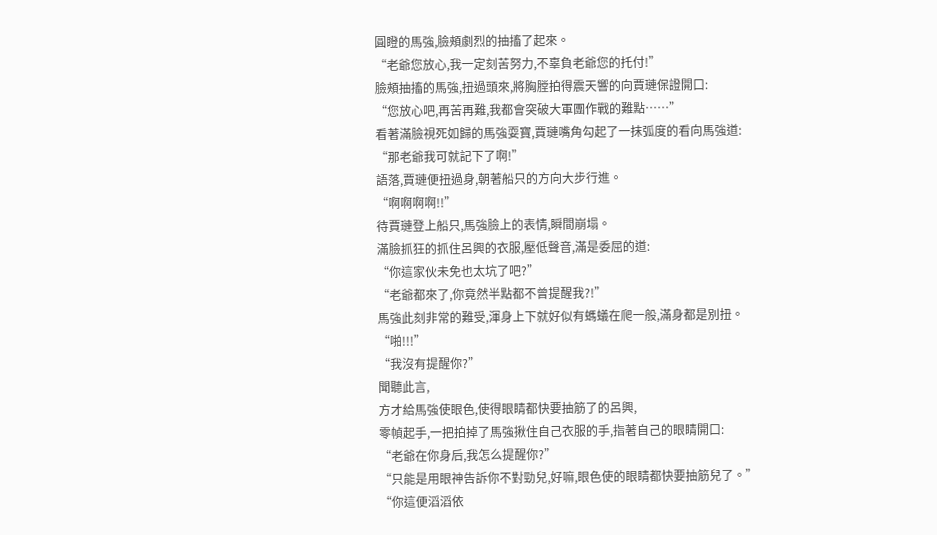圓瞪的馬強,臉頰劇烈的抽搐了起來。
“老爺您放心,我一定刻苦努力,不辜負老爺您的托付!”
臉頰抽搐的馬強,扭過頭來,將胸膛拍得震天響的向賈璉保證開口:
“您放心吧,再苦再難,我都會突破大軍團作戰的難點……”
看著滿臉視死如歸的馬強耍寶,賈璉嘴角勾起了一抹弧度的看向馬強道:
“那老爺我可就記下了啊!”
語落,賈璉便扭過身,朝著船只的方向大步行進。
“啊啊啊啊!!”
待賈璉登上船只,馬強臉上的表情,瞬間崩塌。
滿臉抓狂的抓住呂興的衣服,壓低聲音,滿是委屈的道:
“你這家伙未免也太坑了吧?”
“老爺都來了,你竟然半點都不曾提醒我?!”
馬強此刻非常的難受,渾身上下就好似有螞蟻在爬一般,滿身都是別扭。
“啪!!!”
“我沒有提醒你?”
聞聽此言,
方才給馬強使眼色,使得眼睛都快要抽筋了的呂興,
零幀起手,一把拍掉了馬強揪住自己衣服的手,指著自己的眼睛開口:
“老爺在你身后,我怎么提醒你?”
“只能是用眼神告訴你不對勁兒,好嘛,眼色使的眼睛都快要抽筋兒了。”
“你這便滔滔依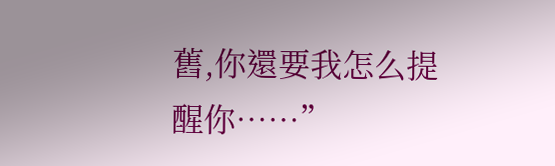舊,你還要我怎么提醒你……”